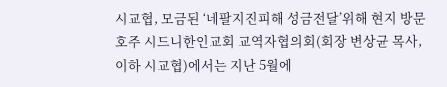시교협, 모금된 ‘네팔지진피해 성금전달’위해 현지 방문
호주 시드니한인교회 교역자협의회(회장 변상균 목사, 이하 시교협)에서는 지난 5월에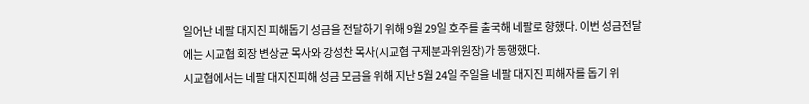일어난 네팔 대지진 피해돕기 성금을 전달하기 위해 9월 29일 호주를 출국해 네팔로 향했다. 이번 성금전달에는 시교협 회장 변상균 목사와 강성찬 목사(시교협 구제분과위원장)가 동행했다.
시교협에서는 네팔 대지진피해 성금 모금을 위해 지난 5월 24일 주일을 네팔 대지진 피해자를 돕기 위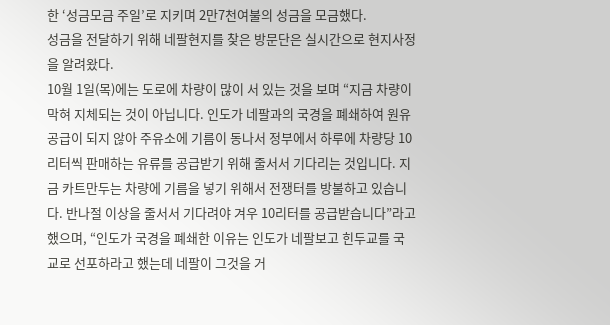한 ‘성금모금 주일’로 지키며 2만7천여불의 성금을 모금했다.
성금을 전달하기 위해 네팔현지를 찾은 방문단은 실시간으로 현지사정을 알려왔다.
10월 1일(목)에는 도로에 차량이 많이 서 있는 것을 보며 “지금 차량이 막혀 지체되는 것이 아닙니다. 인도가 네팔과의 국경을 폐쇄하여 원유 공급이 되지 않아 주유소에 기름이 동나서 정부에서 하루에 차량당 10리터씩 판매하는 유류를 공급받기 위해 줄서서 기다리는 것입니다. 지금 카트만두는 차량에 기름을 넣기 위해서 전쟁터를 방불하고 있습니다. 반나절 이상을 줄서서 기다려야 겨우 10리터를 공급받습니다”라고 했으며, “인도가 국경을 폐쇄한 이유는 인도가 네팔보고 힌두교를 국교로 선포하라고 했는데 네팔이 그것을 거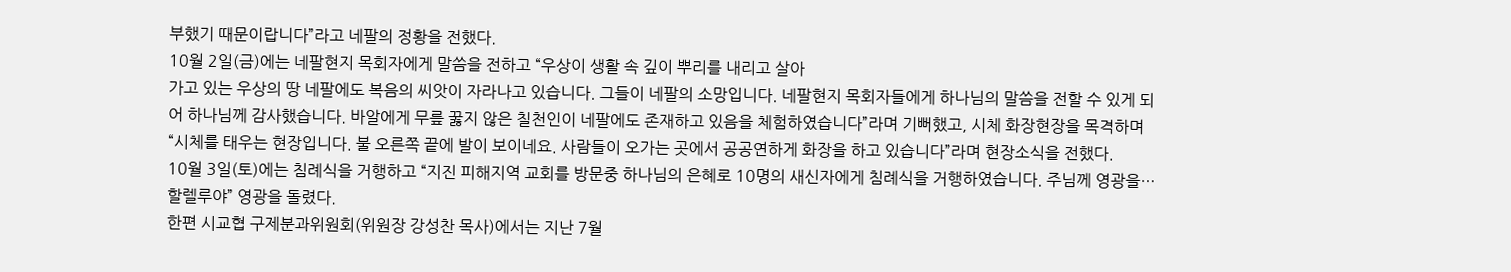부했기 때문이랍니다”라고 네팔의 정황을 전했다.
10월 2일(금)에는 네팔현지 목회자에게 말씀을 전하고 “우상이 생활 속 깊이 뿌리를 내리고 살아
가고 있는 우상의 땅 네팔에도 복음의 씨앗이 자라나고 있습니다. 그들이 네팔의 소망입니다. 네팔현지 목회자들에게 하나님의 말씀을 전할 수 있게 되어 하나님께 감사했습니다. 바알에게 무릎 꿇지 않은 칠천인이 네팔에도 존재하고 있음을 체험하였습니다”라며 기뻐했고, 시체 화장현장을 목격하며 “시체를 태우는 현장입니다. 불 오른쪽 끝에 발이 보이네요. 사람들이 오가는 곳에서 공공연하게 화장을 하고 있습니다”라며 현장소식을 전했다.
10월 3일(토)에는 침례식을 거행하고 “지진 피해지역 교회를 방문중 하나님의 은혜로 10명의 새신자에게 침례식을 거행하였습니다. 주님께 영광을… 할렐루야” 영광을 돌렸다.
한편 시교협 구제분과위원회(위원장 강성찬 목사)에서는 지난 7월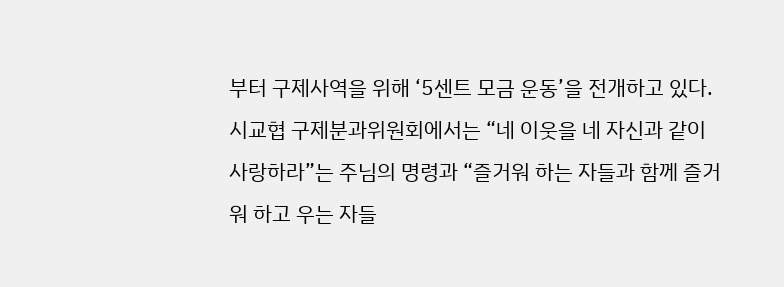부터 구제사역을 위해 ‘5센트 모금 운동’을 전개하고 있다. 시교협 구제분과위원회에서는 “네 이웃을 네 자신과 같이 사랑하라”는 주님의 명령과 “즐거워 하는 자들과 함께 즐거워 하고 우는 자들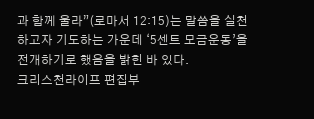과 함께 울라”(로마서 12:15)는 말씀을 실천하고자 기도하는 가운데 ‘5센트 모금운동’을 전개하기로 했음을 밝힌 바 있다.
크리스천라이프 편집부